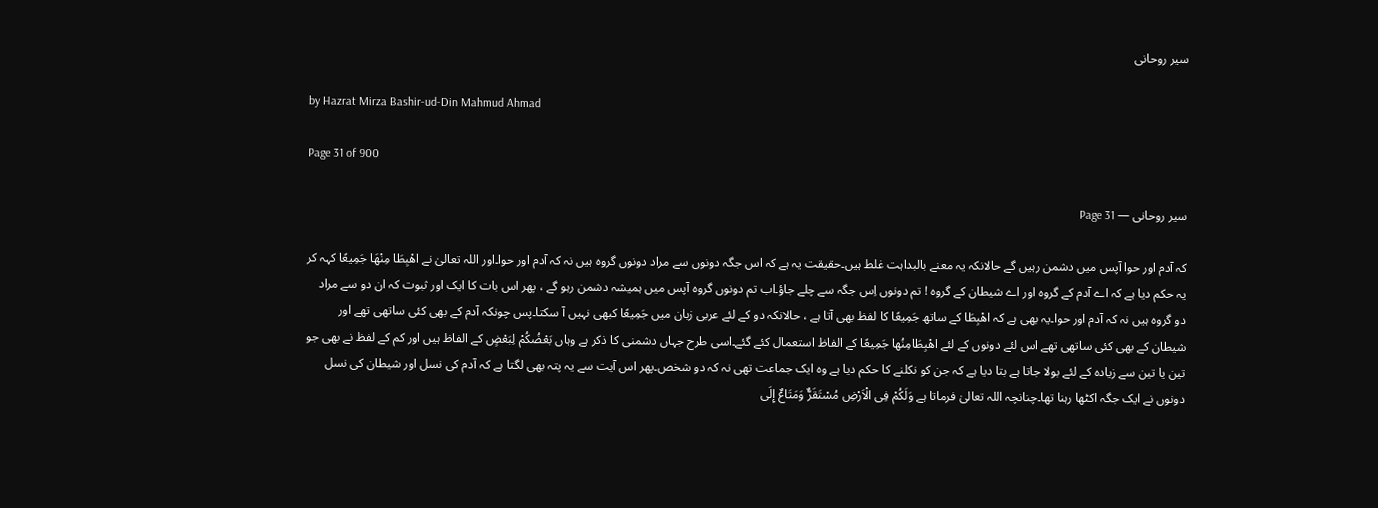سیر روحانی

by Hazrat Mirza Bashir-ud-Din Mahmud Ahmad

Page 31 of 900

سیر روحانی — Page 31

کہ آدم اور حوا آپس میں دشمن رہیں گے حالانکہ یہ معنے بالبداہت غلط ہیں۔حقیقت یہ ہے کہ اس جگہ دونوں سے مراد دونوں گروہ ہیں نہ کہ آدم اور حوا۔اور اللہ تعالیٰ نے اهْبِطَا مِنْهَا جَمِيعًا کہہ کر یہ حکم دیا ہے کہ اے آدم کے گروہ اور اے شیطان کے گروہ ! تم دونوں اِس جگہ سے چلے جاؤ۔اب تم دونوں گروہ آپس میں ہمیشہ دشمن رہو گے ، پھر اس بات کا ایک اور ثبوت کہ ان دو سے مراد دو گروہ ہیں نہ کہ آدم اور حوا۔یہ بھی ہے کہ اهْبِطَا کے ساتھ جَمِیعًا کا لفظ بھی آتا ہے ، حالانکہ دو کے لئے عربی زبان میں جَمِیعًا کبھی نہیں آ سکتا۔پس چونکہ آدم کے بھی کئی ساتھی تھے اور شیطان کے بھی کئی ساتھی تھے اس لئے دونوں کے لئے اهْبِطَامِنُها جَمِيعًا کے الفاظ استعمال کئے گئے۔اسی طرح جہاں دشمنی کا ذکر ہے وہاں بَعْضُكُمْ لِبَعْضٍ کے الفاظ ہیں اور کم کے لفظ نے بھی جو تین یا تین سے زیادہ کے لئے بولا جاتا ہے بتا دیا ہے کہ جن کو نکلنے کا حکم دیا ہے وہ ایک جماعت تھی نہ کہ دو شخص۔پھر اس آیت سے یہ پتہ بھی لگتا ہے کہ آدم کی نسل اور شیطان کی نسل دونوں نے ایک جگہ اکٹھا رہنا تھا۔چنانچہ اللہ تعالیٰ فرماتا ہے وَلَكُمْ فِی الْاَرْضِ مُسْتَقَرٌّ وَمَتَاعٌ إِلَى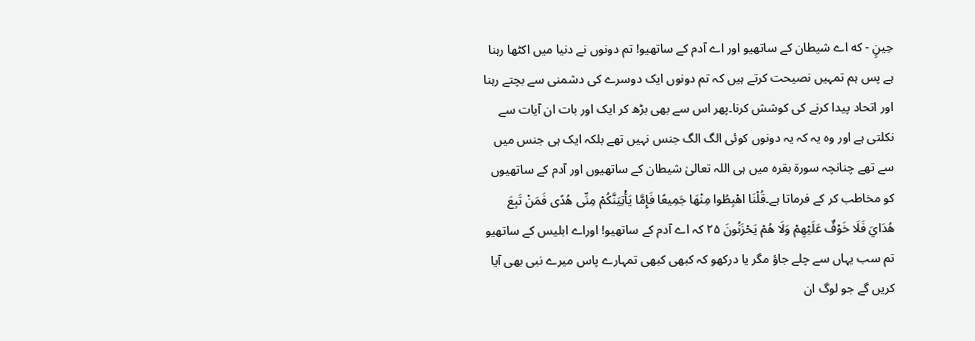حِينٍ - که اے شیطان کے ساتھیو اور اے آدم کے ساتھیو! تم دونوں نے دنیا میں اکٹھا رہنا ہے پس ہم تمہیں نصیحت کرتے ہیں کہ تم دونوں ایک دوسرے کی دشمنی سے بچتے رہنا اور اتحاد پیدا کرنے کی کوشش کرنا۔پھر اس سے بھی بڑھ کر ایک اور بات ان آیات سے نکلتی ہے اور وہ یہ کہ یہ دونوں کوئی الگ الگ جنس نہیں تھے بلکہ ایک ہی جنس میں سے تھے چنانچہ سورۃ بقرہ میں ہی اللہ تعالیٰ شیطان کے ساتھیوں اور آدم کے ساتھیوں کو مخاطب کر کے فرماتا ہے۔قُلْنَا اهْبِطُوا مِنْهَا جَمِيعًا فَإِمَّا يَأْتِيَنَّكُمْ مِنِّى هُدًى فَمَنْ تَبِعَ هُدَايَ فَلَا خَوْفٌ عَلَيْهِمْ وَلَا هُمْ يَحْزَنُونَ ۲۵ کہ اے آدم کے ساتھیو! اوراے ابلیس کے ساتھیو تم سب یہاں سے چلے جاؤ مگر یا درکھو کہ کبھی کبھی تمہارے پاس میرے نبی بھی آیا کریں گے جو لوگ ان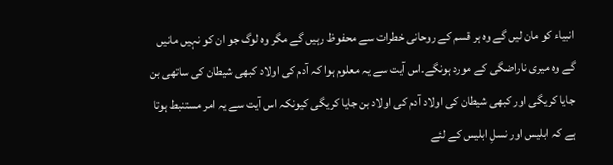انبیاء کو مان لیں گے وہ ہر قسم کے روحانی خطرات سے محفوظ رہیں گے مگر وہ لوگ جو ان کو نہیں مانیں گے وہ میری ناراضگی کے مورد ہونگے۔اس آیت سے یہ معلوم ہوا کہ آدم کی اولاد کبھی شیطان کی ساتھی بن جایا کریگی اور کبھی شیطان کی اولاد آدم کی اولاد بن جایا کریگی کیونکہ اس آیت سے یہ امر مستنبط ہوتا ہے کہ ابلیس اور نسلِ ابلیس کے لئے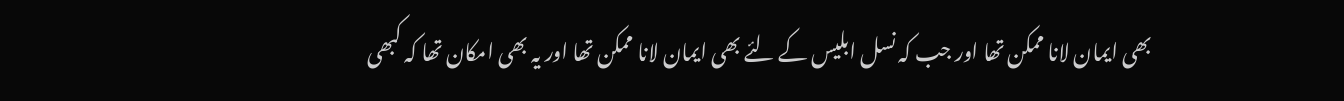بھی ایمان لانا ممکن تھا اور جب کہ نسل ابلیس کے لئے بھی ایمان لانا ممکن تھا اور یہ بھی امکان تھا کہ کبھی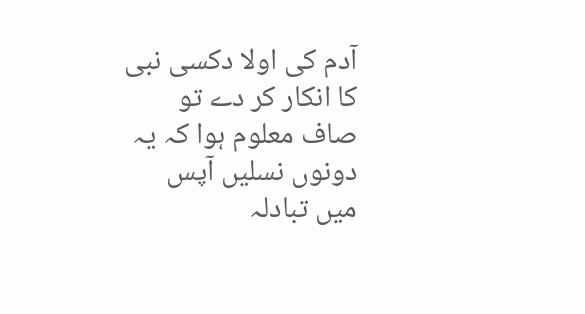آدم کی اولا دکسی نبی کا انکار کر دے تو صاف معلوم ہوا کہ یہ دونوں نسلیں آپس میں تبادلہ